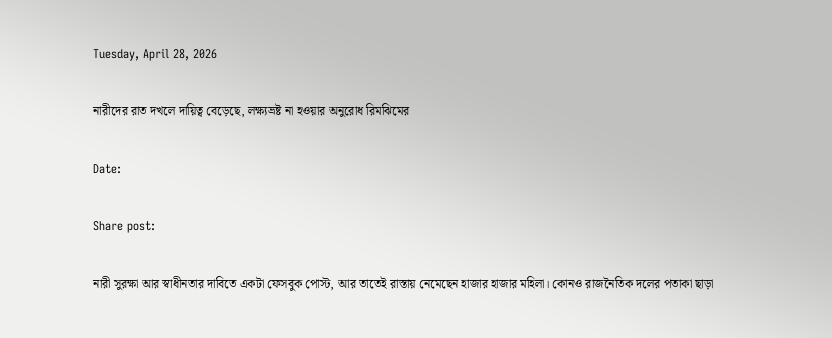Tuesday, April 28, 2026

নারীদের রাত দখলে দায়িত্ব বেড়েছে, লক্ষ্যভ্রষ্ট না হওয়ার অনুরোধ রিমঝিমের

Date:

Share post:

নারী সুরক্ষা আর স্বাধীনতার দাবিতে একটা ফেসবুক পোস্ট, আর তাতেই রাস্তায় নেমেছেন হাজার হাজার মহিলা। কোনও রাজনৈতিক দলের পতাকা ছাড়া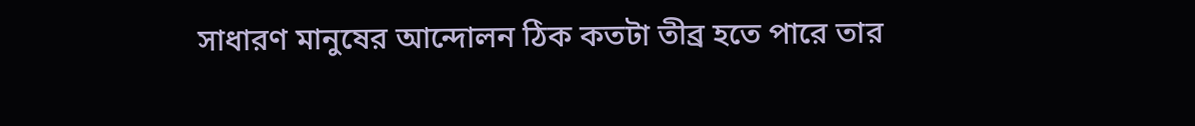সাধারণ মানুষের আন্দোলন ঠিক কতটা তীব্র হতে পারে তার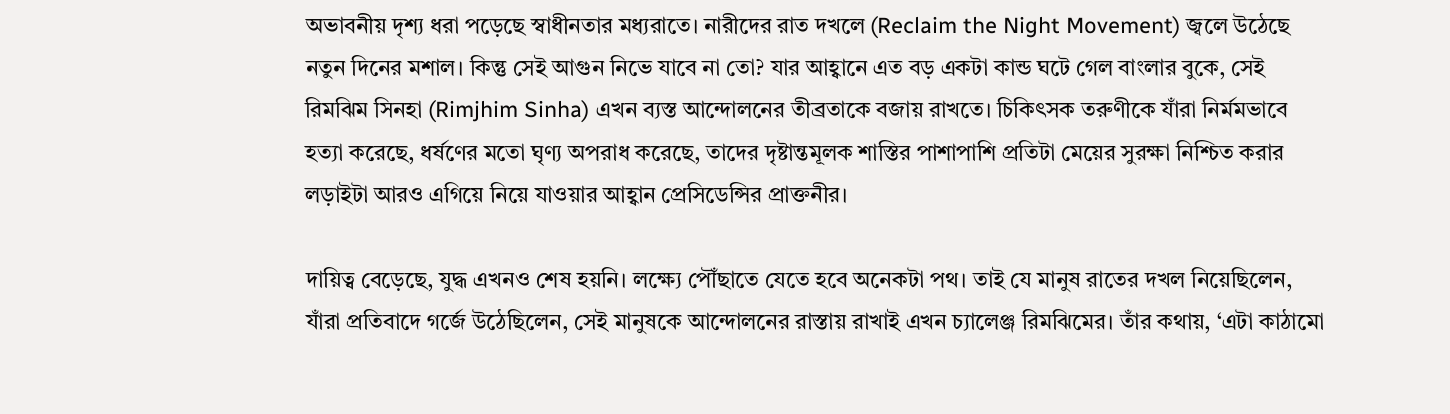অভাবনীয় দৃশ্য ধরা পড়েছে স্বাধীনতার মধ্যরাতে। নারীদের রাত দখলে (Reclaim the Night Movement) জ্বলে উঠেছে নতুন দিনের মশাল। কিন্তু সেই আগুন নিভে যাবে না তো? যার আহ্বানে এত বড় একটা কান্ড ঘটে গেল বাংলার বুকে, সেই রিমঝিম সিনহা (Rimjhim Sinha) এখন ব্যস্ত আন্দোলনের তীব্রতাকে বজায় রাখতে। চিকিৎসক তরুণীকে যাঁরা নির্মমভাবে হত্যা করেছে, ধর্ষণের মতো ঘৃণ্য অপরাধ করেছে, তাদের দৃষ্টান্তমূলক শাস্তির পাশাপাশি প্রতিটা মেয়ের সুরক্ষা নিশ্চিত করার লড়াইটা আরও এগিয়ে নিয়ে যাওয়ার আহ্বান প্রেসিডেন্সির প্রাক্তনীর।

দায়িত্ব বেড়েছে, যুদ্ধ এখনও শেষ হয়নি। লক্ষ্যে পৌঁছাতে যেতে হবে অনেকটা পথ। তাই যে মানুষ রাতের দখল নিয়েছিলেন, যাঁরা প্রতিবাদে গর্জে উঠেছিলেন, সেই মানুষকে আন্দোলনের রাস্তায় রাখাই এখন চ্যালেঞ্জ রিমঝিমের। তাঁর কথায়, ‘এটা কাঠামো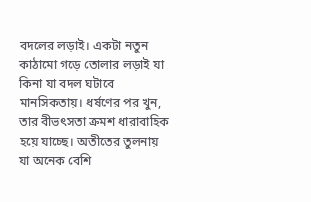বদলের লড়াই। একটা নতুন কাঠামো গড়ে তোলার লড়াই যা কিনা যা বদল ঘটাবে মানসিকতায়। ধর্ষণের পর খুন, তার বীভৎসতা ক্রমশ ধারাবাহিক হয়ে যাচ্ছে। অতীতের তুলনায় যা অনেক বেশি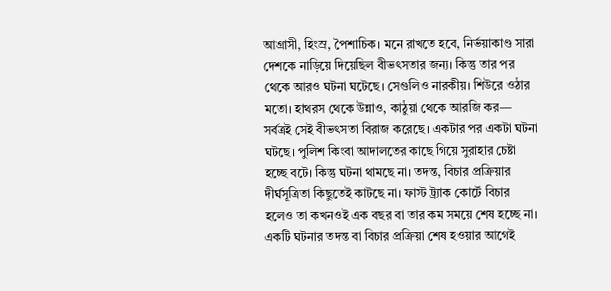আগ্রাসী, হিংস্র, পৈশাচিক। মনে রাখতে হবে, নির্ভয়াকাণ্ড সারা দেশকে নাড়িয়ে দিয়েছিল বীভৎসতার জন্য। কিন্তু তার পর থেকে আরও ঘটনা ঘটেছে। সেগুলিও নারকীয়। শিউরে ওঠার মতো। হাথরস থেকে উন্নাও, কাঠুয়া থেকে আরজি কর— সর্বত্রই সেই বীভৎসতা বিরাজ করেছে। একটার পর একটা ঘটনা ঘটছে। পুলিশ কিংবা আদালতের কাছে গিয়ে সুরাহার চেষ্টা হচ্ছে বটে। কিন্তু ঘটনা থামছে না। তদন্ত, বিচার প্রক্রিয়ার দীর্ঘসূত্রিতা কিছুতেই কাটছে না। ফাস্ট ট্র্যাক কোর্টে বিচার হলেও তা কখনওই এক বছর বা তার কম সময়ে শেষ হচ্ছে না। একটি ঘটনার তদন্ত বা বিচার প্রক্রিয়া শেষ হওয়ার আগেই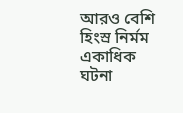আরও বেশি হিংস্র নির্মম একাধিক ঘটনা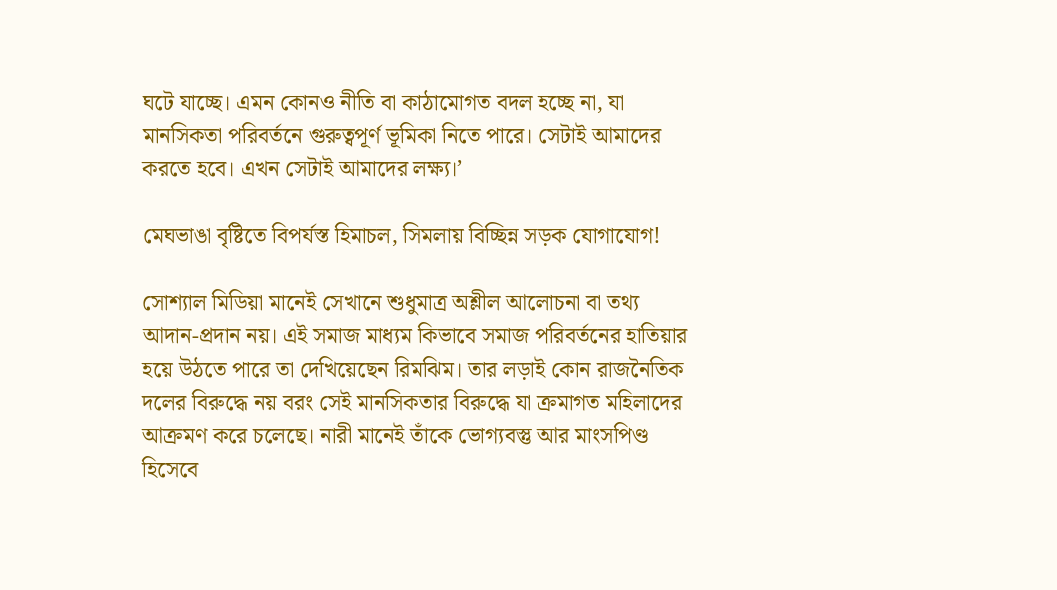ঘটে যাচ্ছে। এমন কোনও নীতি বা কাঠামোগত বদল হচ্ছে না, যা মানসিকতা পরিবর্তনে গুরুত্বপূর্ণ ভূমিকা নিতে পারে। সেটাই আমাদের করতে হবে। এখন সেটাই আমাদের লক্ষ্য।’

মেঘভাঙা বৃষ্টিতে বিপর্যস্ত হিমাচল, সিমলায় বিচ্ছিন্ন সড়ক যোগাযোগ!

সোশ্যাল মিডিয়া মানেই সেখানে শুধুমাত্র অশ্লীল আলোচনা বা তথ্য আদান-প্রদান নয়। এই সমাজ মাধ্যম কিভাবে সমাজ পরিবর্তনের হাতিয়ার হয়ে উঠতে পারে তা দেখিয়েছেন রিমঝিম। তার লড়াই কোন রাজনৈতিক দলের বিরুদ্ধে নয় বরং সেই মানসিকতার বিরুদ্ধে যা ক্রমাগত মহিলাদের আক্রমণ করে চলেছে। নারী মানেই তাঁকে ভোগ্যবস্তু আর মাংসপিণ্ড হিসেবে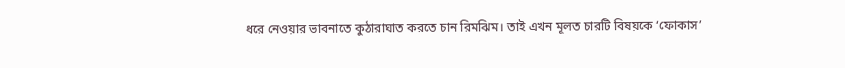ধরে নেওয়ার ভাবনাতে কুঠারাঘাত করতে চান রিমঝিম। তাই এখন মূলত চারটি বিষয়কে ‘ফোকাস’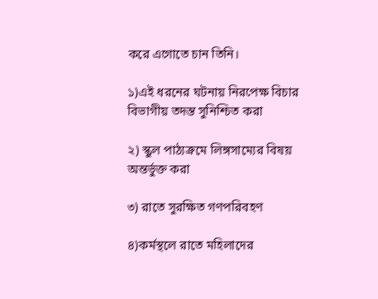করে এগোতে চান তিনি।

১)এই ধরনের ঘটনায় নিরপেক্ষ বিচার বিভাগীয় তদন্ত সুনিশ্চিত করা

২) স্কুল পাঠ্যক্রমে লিঙ্গসাম্যের বিষয় অন্তর্ভুক্ত করা

৩) রাতে সুরক্ষিত গণপরিবহণ

৪)কর্মস্থলে রাতে মহিলাদের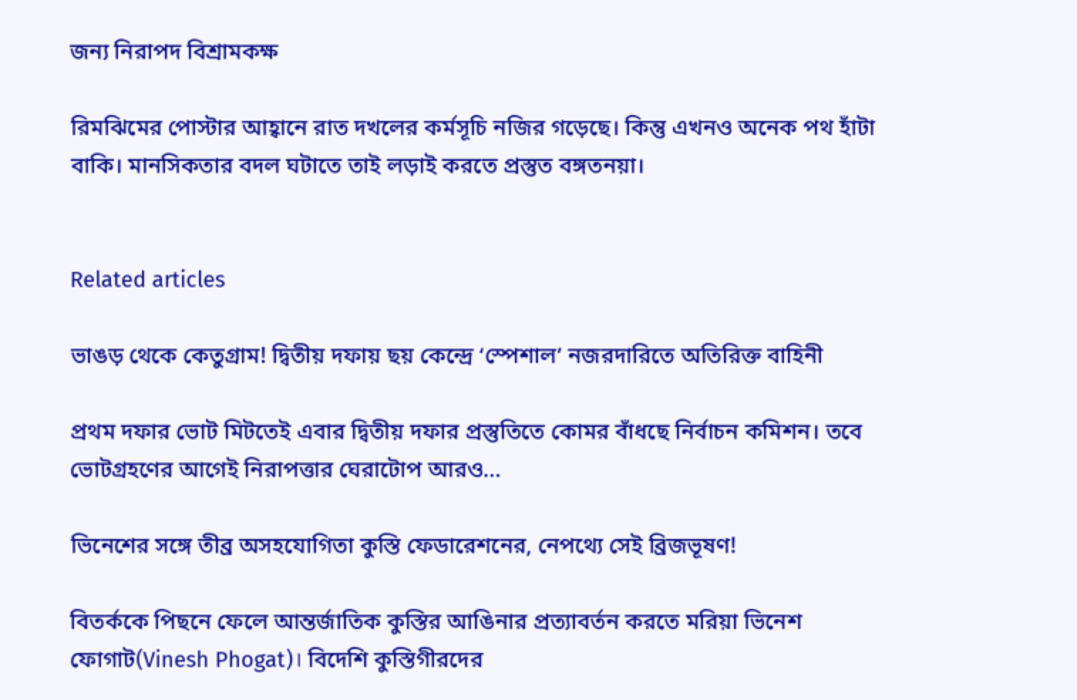জন্য নিরাপদ বিশ্রামকক্ষ

রিমঝিমের পোস্টার আহ্বানে রাত দখলের কর্মসূচি নজির গড়েছে। কিন্তু এখনও অনেক পথ হাঁটা বাকি। মানসিকতার বদল ঘটাতে তাই লড়াই করতে প্রস্তুত বঙ্গতনয়া।


Related articles

ভাঙড় থেকে কেতুগ্রাম! দ্বিতীয় দফায় ছয় কেন্দ্রে ‘স্পেশাল’ নজরদারিতে অতিরিক্ত বাহিনী

প্রথম দফার ভোট মিটতেই এবার দ্বিতীয় দফার প্রস্তুতিতে কোমর বাঁধছে নির্বাচন কমিশন। তবে ভোটগ্রহণের আগেই নিরাপত্তার ঘেরাটোপ আরও...

ভিনেশের সঙ্গে তীব্র অসহযোগিতা কুস্তি ফেডারেশনের, নেপথ্যে সেই ব্রিজভূষণ!

বিতর্ককে পিছনে ফেলে আন্তর্জাতিক কুস্তির আঙিনার প্রত্যাবর্তন করতে মরিয়া ভিনেশ ফোগাট(Vinesh Phogat)। বিদেশি কুস্তিগীরদের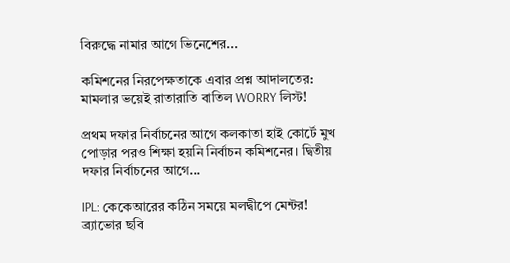বিরুদ্ধে নামার আগে ভিনেশের...

কমিশনের নিরপেক্ষতাকে এবার প্রশ্ন আদালতের: মামলার ভয়েই রাতারাতি বাতিল WORRY লিস্ট!

প্রথম দফার নির্বাচনের আগে কলকাতা হাই কোর্টে মুখ পোড়ার পরও শিক্ষা হয়নি নির্বাচন কমিশনের। দ্বিতীয় দফার নির্বাচনের আগে...

IPL: কেকেআরের কঠিন সময়ে মলদ্বীপে মেন্টর! ব্র্যাভোর ছবি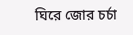ঘিরে জোর চর্চা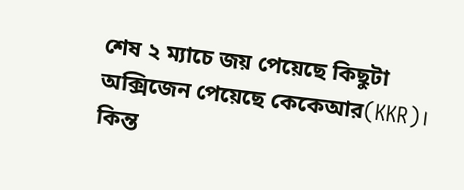শেষ ২ ম্যাচে জয় পেয়েছে কিছুটা অক্সিজেন পেয়েছে কেকেআর(KKR)। কিন্ত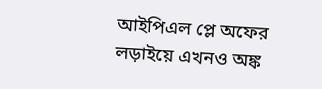আইপিএল প্লে অফের লড়াইয়ে এখনও অঙ্ক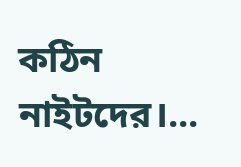কঠিন নাইটদের।...